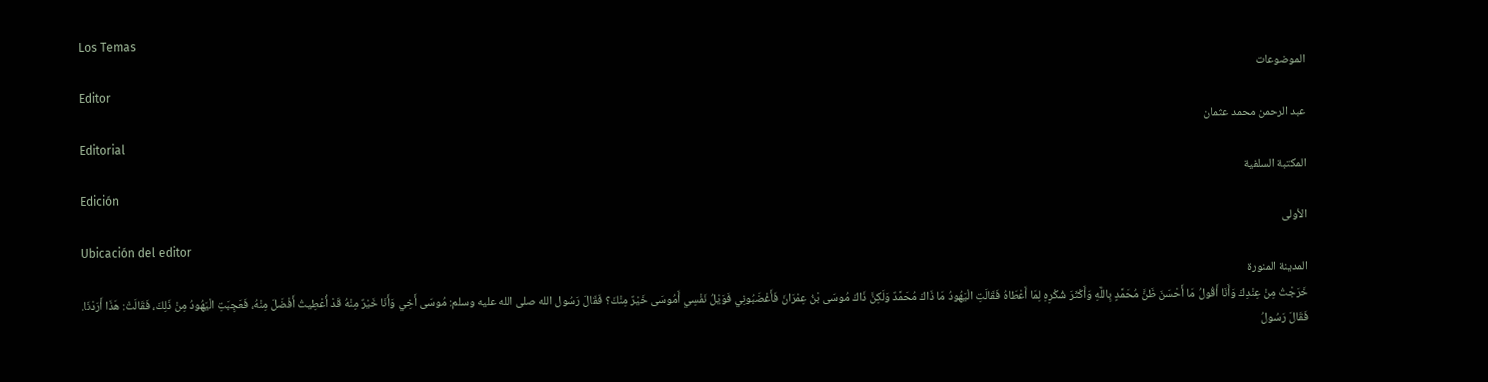Los Temas
الموضوعات
Editor
عبد الرحمن محمد عثمان
Editorial
المكتبة السلفية
Edición
الأولى
Ubicación del editor
المدينة المنورة
خَرَجْتُ مِنْ عِنْدِكَ وَأَنَا أَقُولُ مَا أَحْسَنَ ظَنَّ مُحَمَّدٍ بِاللَّهِ وَأَكْثَرَ شُكْرِهِ لِمَا أَعْطَاهُ فَقَالَتِ الْيَهُودُ مَا ذَاكَ مُحَمَّدٌ وَلَكِنَّ ذَاكَ مُوسَى بْنُ عِمْرَانَ فَأَغْضَبُونِي فَوَيْلُ نَفْسِي أَمُوسَى خَيْرٌ مِنْكَ؟ فَقَالَ رَسُول الله صلى الله عليه وسلم: مُوسَى أَخِي وَأَنَا خَيْرٌ مِنْهُ قَدْ أُعْطِيتُ أَفْضَلَ مِنْهُ، فَعَجِبَتِ الْيَهُودُ مِنْ ذَلِكَ، فَقَالَتْ: هَذَا أَرَدْنَا.
فَقَالَ رَسُولُ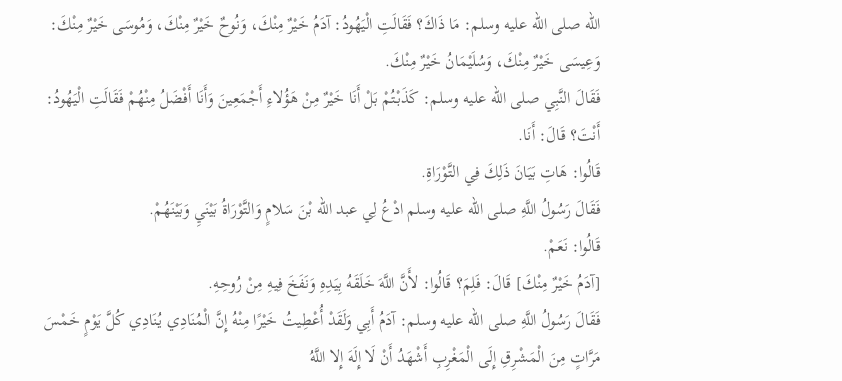الله صلى الله عليه وسلم: مَا ذَاكَ؟ فَقَالَتِ الْيَهُودُ: آدَمُ خَيْرٌ مِنْكَ، وَنُوحٌ خَيْرٌ مِنْكَ، وَمُوسَى خَيْرٌ مِنْكَ: وَعِيسَى خَيْرٌ مِنْكَ، وَسُلَيْمَانُ خَيْرٌ مِنْكَ.
فَقَالَ النَّبِي صلى الله عليه وسلم: كَذَبْتُمْ بَلْ أَنَا خَيْرٌ مِنْ هَؤُلاءِ أَجْمَعِينَ وَأَنَا أَفْضَلُ مِنْهُمْ فَقَالَتِ الْيَهُودُ: أَنْتَ؟ قَالَ: أَنَا.
قَالُوا: هَاتِ بَيَانَ ذَلِكَ فِي التَّوْرَاةِ.
فَقَالَ رَسُولُ اللَّهِ صلى الله عليه وسلم ادْعُ لِي عبد الله بْنَ سَلامٍ وَالتَّوْرَاةُ بَيْنَيِ وَبَيْنَهُمْ.
قَالُوا: نَعَمْ.
[آدَمُ خَيْرٌ مِنْكَ] قَالَ: فَلِمَ؟ قَالُوا: لأَنَّ اللَّهَ خَلَقَهُ بِيَدِهِ وَنَفَخَ فِيهِ مِنْ رُوحِهِ.
فَقَالَ رَسُولُ اللَّهِ صلى الله عليه وسلم: آدَمُ أَبِي وَلَقَدْ أُعْطِيتُ خَيْرًا مِنْهُ إِنَّ الْمُنَادِي يُنَادِي كُلَّ يَوْمٍ خَمْسَ مَرَّاتٍ مِنَ الْمَشْرِقِ إِلَى الْمَغْرِبِ أَشْهَدُ أَنْ لَا إِلَهَ إِلا اللَّهُ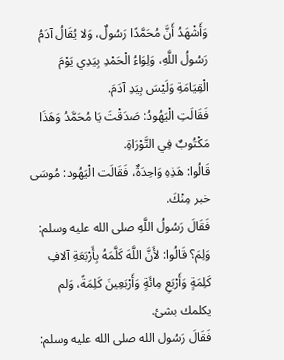وَأَشْهَدُ أَنَّ مُحَمَّدًا رَسُولٌ، وَلا يُقَالُ آدَمُ رَسُولُ اللَّهِ، وَلِوَاءُ الْحَمْدِ بِيَدِي يَوْمَ الْقِيَامَةِ وَلَيْسَ بِيَدِ آدَمَ.
فَقَالَتِ الْيَهُودُ: صَدَقْتَ يَا مُحَمَّدُ وَهَذَا مَكْتُوبٌ فِي التَّوْرَاةِ.
قَالُوا: هَذِهِ وَاحِدَةٌ، فَقَالَت الْيَهُود: مُوسَى خبر مِنْكَ.
فَقَالَ رَسُولُ اللَّهِ صلى الله عليه وسلم: وَلِمَ؟ قَالُوا: لأَنَّ اللَّهَ كَلَّمَهُ بِأَرْبَعَةِ آلافِ كَلِمَةٍ وَأَرْبَعِ مِائَةٍ وَأَرْبَعِينَ كَلِمَةً، وَلم يكلمك بشئ.
فَقَالَ رَسُول الله صلى الله عليه وسلم: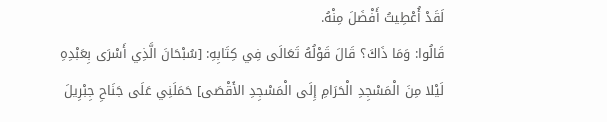لَقَدْ أُعْطِيتُ أَفْضَلَ مِنْهُ.
قَالُوا: وَمَا ذَاكَ؟ قَالَ قَوْلُهُ تَعَالَى فِي كِتَابِهِ: [سُبْحَانَ الَّذِي أَسْرَى بِعَبْدِهِ لَيْلا مِنَ الْمَسْجِدِ الْحَرَامِ إِلَى الْمَسْجِدِ الأَقْصَى] حَمَلَنِي عَلَى جَنَاحِ جِبْرِيلَ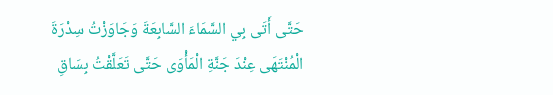حَتَّى أَتَى بِي السَّمَاءَ السَّابِعَةَ وَجَاوَزْتُ سِدْرَةَ الْمُنْتَهَى عِنْدَ جَنَّةِ الْمَأْوَى حَتَّى تَعَلَّقْتُ بِسَاقِ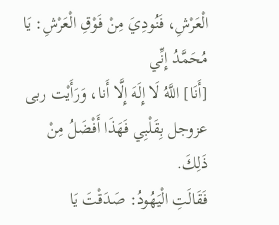الْعَرْشِ، فَنُودِيَ مِنْ فَوْقِ الْعَرْشِ: يَا مُحَمَّدُ إِنِّي
[أَنَا] اللَّهُ لَا إِلَهَ إِلَّا أَنا، وَرَأَيْت ربى عزوجل بِقَلْبِي فَهَذَا أَفْضَلُ مِنْ ذَلِكَ.
فَقَالَتِ الْيَهُودُ: صَدَقْتَ يَا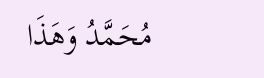مُحَمَّدُ وَهَذَا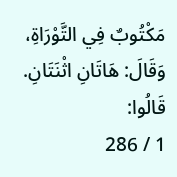مَكْتُوبٌ فِي التَّوْرَاةِ، وَقَالَ: هَاتَانِ اثْنَتَانِ.
قَالُوا:
1 / 286